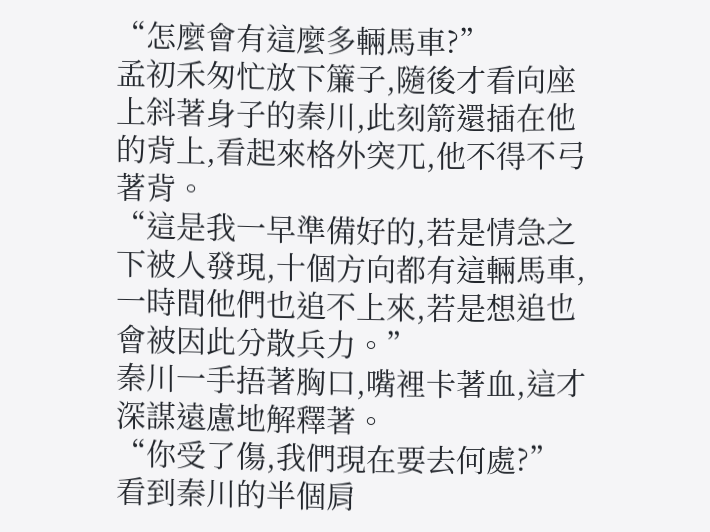“怎麼會有這麼多輛馬車?”
孟初禾匆忙放下簾子,隨後才看向座上斜著身子的秦川,此刻箭還插在他的背上,看起來格外突兀,他不得不弓著背。
“這是我一早準備好的,若是情急之下被人發現,十個方向都有這輛馬車,一時間他們也追不上來,若是想追也會被因此分散兵力。”
秦川一手捂著胸口,嘴裡卡著血,這才深謀遠慮地解釋著。
“你受了傷,我們現在要去何處?”
看到秦川的半個肩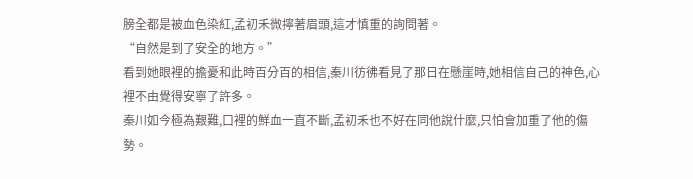膀全都是被血色染紅,孟初禾微擰著眉頭,這才慎重的詢問著。
“自然是到了安全的地方。”
看到她眼裡的擔憂和此時百分百的相信,秦川彷彿看見了那日在懸崖時,她相信自己的神色,心裡不由覺得安寧了許多。
秦川如今極為艱難,口裡的鮮血一直不斷,孟初禾也不好在同他說什麼,只怕會加重了他的傷勢。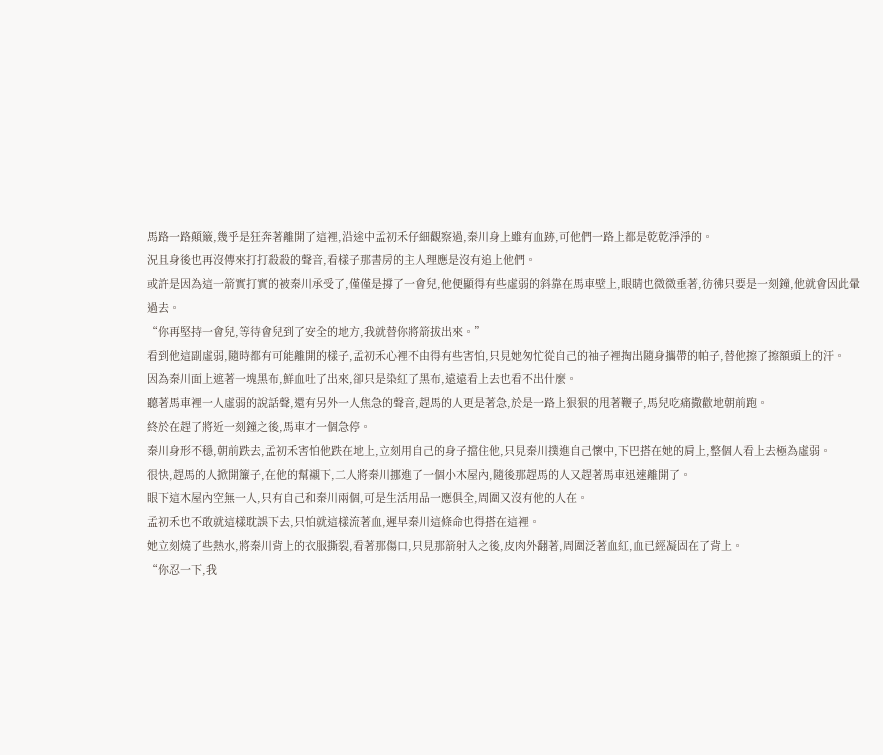馬路一路顛簸,幾乎是狂奔著離開了這裡,沿途中孟初禾仔細觀察過,秦川身上雖有血跡,可他們一路上都是乾乾淨淨的。
況且身後也再沒傳來打打殺殺的聲音,看樣子那書房的主人理應是沒有追上他們。
或許是因為這一箭實打實的被秦川承受了,僅僅是撐了一會兒,他便顯得有些虛弱的斜靠在馬車壁上,眼睛也微微垂著,彷彿只要是一刻鐘,他就會因此暈過去。
“你再堅持一會兒,等待會兒到了安全的地方,我就替你將箭拔出來。”
看到他這副虛弱,隨時都有可能離開的樣子,孟初禾心裡不由得有些害怕,只見她匆忙從自己的袖子裡掏出隨身攜帶的帕子,替他擦了擦額頭上的汗。
因為秦川面上遮著一塊黑布,鮮血吐了出來,卻只是染紅了黑布,遠遠看上去也看不出什麼。
聽著馬車裡一人虛弱的說話聲,還有另外一人焦急的聲音,趕馬的人更是著急,於是一路上狠狠的甩著鞭子,馬兒吃痛撒歡地朝前跑。
終於在趕了將近一刻鐘之後,馬車才一個急停。
秦川身形不穩,朝前跌去,孟初禾害怕他跌在地上,立刻用自己的身子擋住他,只見秦川撲進自己懷中,下巴搭在她的肩上,整個人看上去極為虛弱。
很快,趕馬的人掀開簾子,在他的幫襯下,二人將秦川挪進了一個小木屋內,隨後那趕馬的人又趕著馬車迅速離開了。
眼下這木屋內空無一人,只有自己和秦川兩個,可是生活用品一應俱全,周圍又沒有他的人在。
孟初禾也不敢就這樣耽誤下去,只怕就這樣流著血,遲早秦川這條命也得搭在這裡。
她立刻燒了些熱水,將秦川背上的衣服撕裂,看著那傷口,只見那箭射入之後,皮肉外翻著,周圍泛著血紅,血已經凝固在了背上。
“你忍一下,我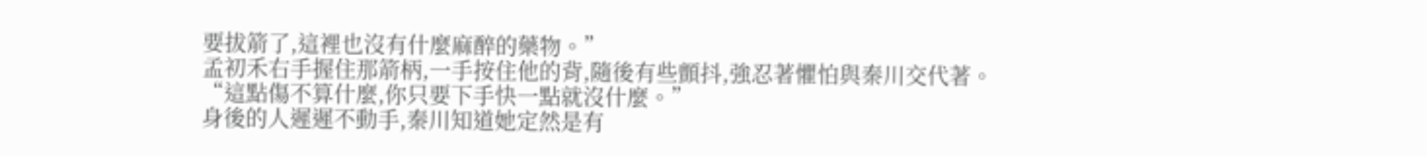要拔箭了,這裡也沒有什麼麻醉的藥物。”
孟初禾右手握住那箭柄,一手按住他的背,隨後有些顫抖,強忍著懼怕與秦川交代著。
“這點傷不算什麼,你只要下手快一點就沒什麼。”
身後的人遲遲不動手,秦川知道她定然是有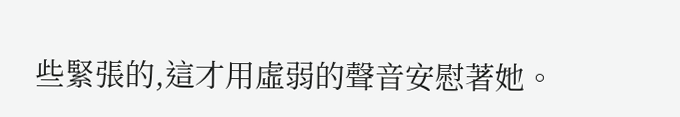些緊張的,這才用虛弱的聲音安慰著她。